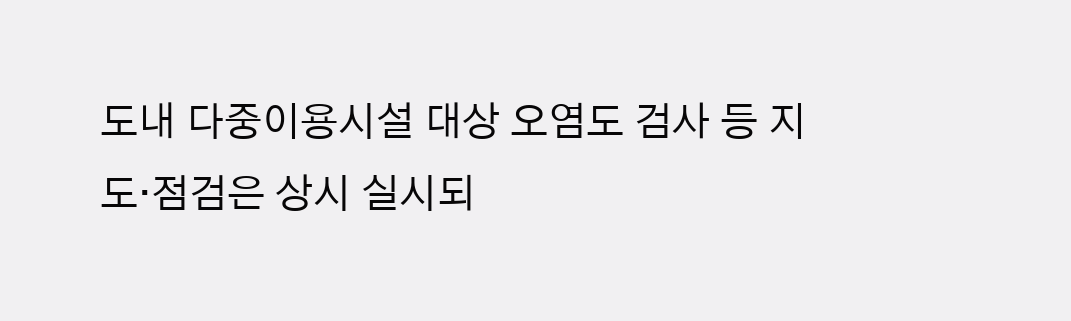도내 다중이용시설 대상 오염도 검사 등 지도·점검은 상시 실시되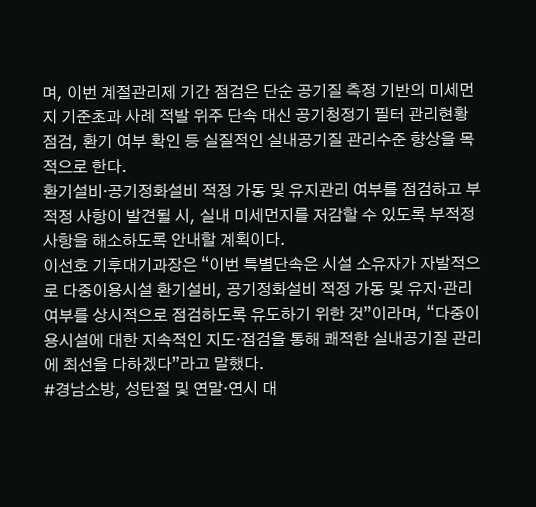며, 이번 계절관리제 기간 점검은 단순 공기질 측정 기반의 미세먼지 기준초과 사례 적발 위주 단속 대신 공기청정기 필터 관리현황 점검, 환기 여부 확인 등 실질적인 실내공기질 관리수준 향상을 목적으로 한다.
환기설비·공기정화설비 적정 가동 및 유지관리 여부를 점검하고 부적정 사항이 발견될 시, 실내 미세먼지를 저감할 수 있도록 부적정 사항을 해소하도록 안내할 계획이다.
이선호 기후대기과장은 “이번 특별단속은 시설 소유자가 자발적으로 다중이용시설 환기설비, 공기정화설비 적정 가동 및 유지·관리 여부를 상시적으로 점검하도록 유도하기 위한 것”이라며, “다중이용시설에 대한 지속적인 지도·점검을 통해 쾌적한 실내공기질 관리에 최선을 다하겠다”라고 말했다.
#경남소방, 성탄절 및 연말·연시 대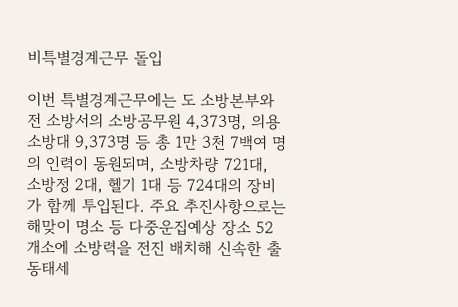비특별경계근무 돌입

이번 특별경계근무에는 도 소방본부와 전 소방서의 소방공무원 4,373명, 의용소방대 9,373명 등 총 1만 3천 7백여 명의 인력이 동원되며, 소방차량 721대, 소방정 2대, 헬기 1대 등 724대의 장비가 함께 투입된다. 주요 추진사항으로는 해맞이 명소 등 다중운집예상 장소 52개소에 소방력을 전진 배치해 신속한 출동태세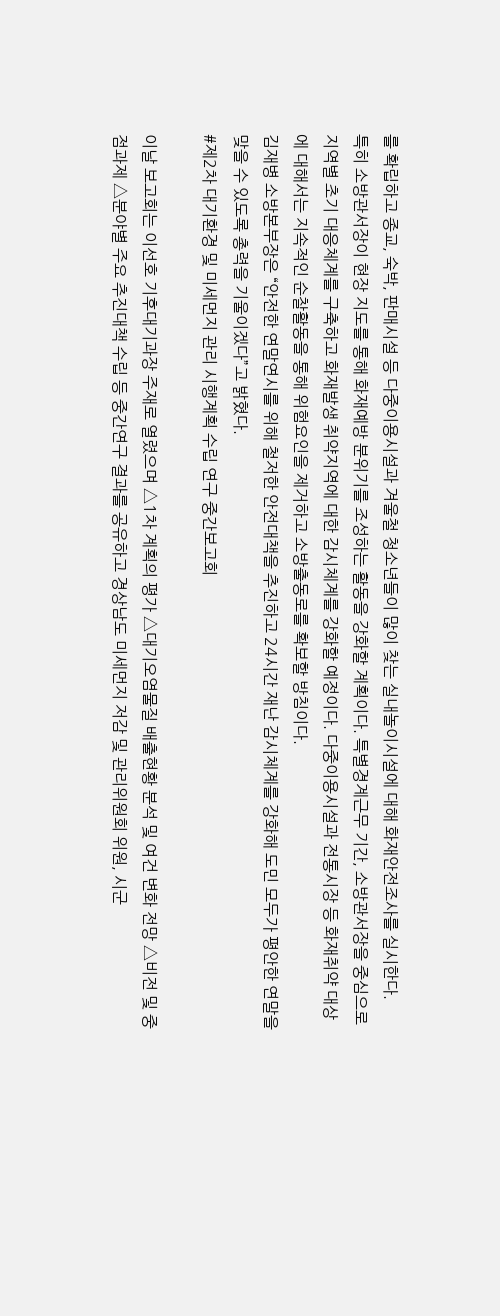를 확립하고 종교, 숙박, 판매시설 등 다중이용시설과 겨울철 청소년들이 많이 찾는 실내놀이시설에 대해 화재안전조사를 실시한다.
특히 소방관서장이 현장 지도를 통해 화재예방 분위기를 조성하는 활동을 강화할 계획이다. 특별경계근무 기간, 소방관서장을 중심으로 지역별 초기 대응체계를 구축하고 화재발생 취약지역에 대한 감시체계를 강화할 예정이다. 다중이용시설과 전통시장 등 화재취약 대상에 대해서는 지속적인 순찰활동을 통해 위험요인을 제거하고 소방출동로를 확보할 방침이다.
김재병 소방본부장은 “안전한 연말연시를 위해 철저한 안전대책을 추진하고 24시간 재난 감시체계를 강화해 도민 모두가 평안한 연말을 맞을 수 있도록 총력을 기울이겠다”고 밝혔다.
#제2차 대기환경 및 미세먼지 관리 시행계획 수립 연구 중간보고회

이날 보고회는 이선호 기후대기과장 주재로 열렸으며 △1차 계획의 평가 △대기오염물질 배출현황 분석 및 여건 변화 전망 △비전 및 중점과제 △분야별 주요 추진대책 수립 등 중간연구 결과를 공유하고 경상남도 미세먼지 저감 및 관리위원회 위원, 시군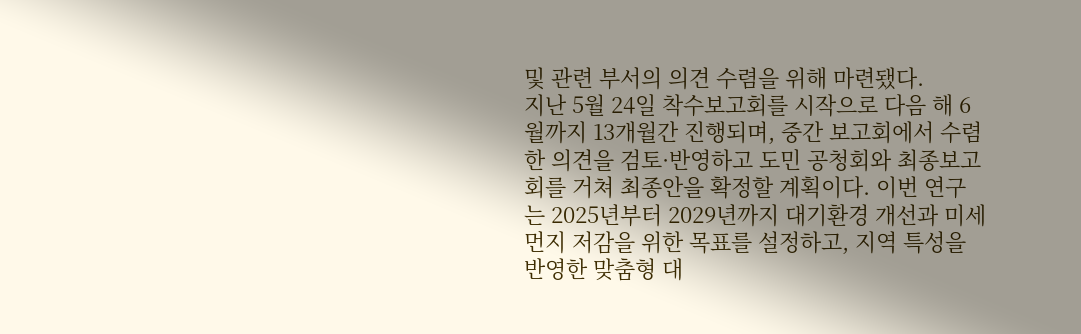및 관련 부서의 의견 수렴을 위해 마련됐다.
지난 5월 24일 착수보고회를 시작으로 다음 해 6월까지 13개월간 진행되며, 중간 보고회에서 수렴한 의견을 검토·반영하고 도민 공청회와 최종보고회를 거쳐 최종안을 확정할 계획이다. 이번 연구는 2025년부터 2029년까지 대기환경 개선과 미세먼지 저감을 위한 목표를 설정하고, 지역 특성을 반영한 맞춤형 대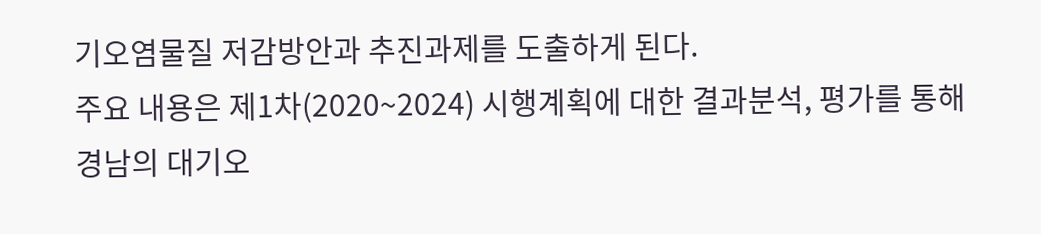기오염물질 저감방안과 추진과제를 도출하게 된다.
주요 내용은 제1차(2020~2024) 시행계획에 대한 결과분석, 평가를 통해 경남의 대기오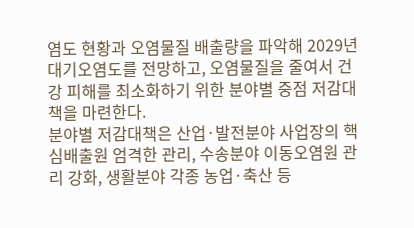염도 현황과 오염물질 배출량을 파악해 2029년 대기오염도를 전망하고, 오염물질을 줄여서 건강 피해를 최소화하기 위한 분야별 중점 저감대책을 마련한다.
분야별 저감대책은 산업·발전분야 사업장의 핵심배출원 엄격한 관리, 수송분야 이동오염원 관리 강화, 생활분야 각종 농업·축산 등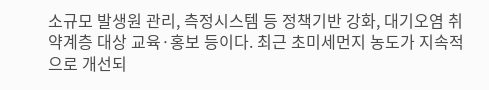소규모 발생원 관리, 측정시스템 등 정책기반 강화, 대기오염 취약계층 대상 교육·홍보 등이다. 최근 초미세먼지 농도가 지속적으로 개선되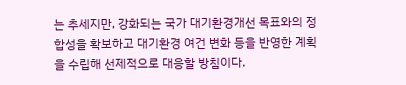는 추세지만, 강화되는 국가 대기환경개선 목표와의 정합성을 확보하고 대기환경 여건 변화 등을 반영한 계획을 수립해 선제적으로 대응할 방침이다.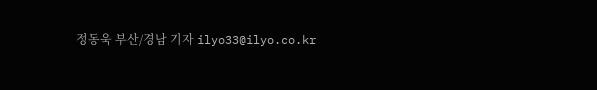정동욱 부산/경남 기자 ilyo33@ilyo.co.kr